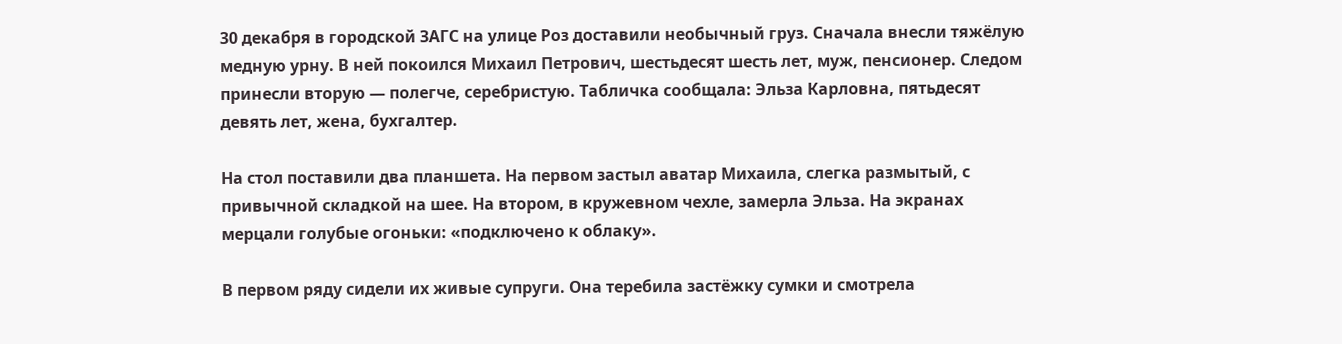30 декабря в городской ЗАГС на улице Роз доставили необычный груз. Сначала внесли тяжёлую медную урну. В ней покоился Михаил Петрович, шестьдесят шесть лет, муж, пенсионер. Следом принесли вторую — полегче, серебристую. Табличка сообщала: Эльза Карловна, пятьдесят девять лет, жена, бухгалтер.

На стол поставили два планшета. На первом застыл аватар Михаила, слегка размытый, с привычной складкой на шее. На втором, в кружевном чехле, замерла Эльза. На экранах мерцали голубые огоньки: «подключено к облаку».

В первом ряду сидели их живые супруги. Она теребила застёжку сумки и смотрела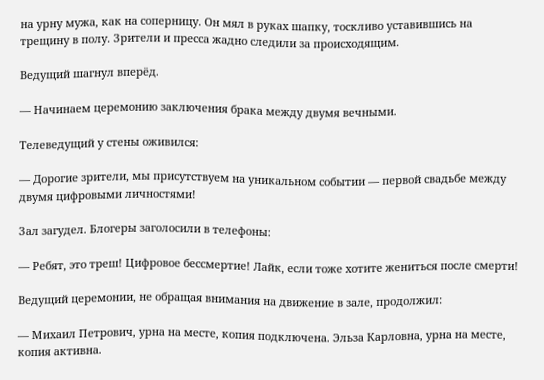на урну мужа, как на соперницу. Он мял в руках шапку, тоскливо уставившись на трещину в полу. Зрители и пресса жадно следили за происходящим.

Ведущий шагнул вперёд.

— Начинаем церемонию заключения брака между двумя вечными.

Телеведущий у стены оживился:

— Дорогие зрители, мы присутствуем на уникальном событии — первой свадьбе между двумя цифровыми личностями!

Зал загудел. Блогеры заголосили в телефоны:

— Ребят, это треш! Цифровое бессмертие! Лайк, если тоже хотите жениться после смерти!

Ведущий церемонии, не обращая внимания на движение в зале, продолжил:

— Михаил Петрович, урна на месте, копия подключена. Эльза Карловна, урна на месте, копия активна.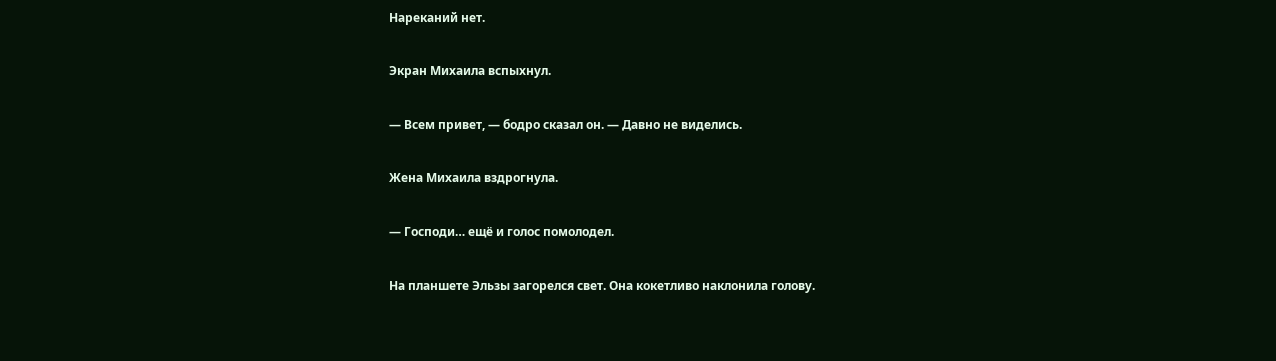Нареканий нет.

Экран Михаила вспыхнул.

— Всем привет, — бодро сказал он. — Давно не виделись.

Жена Михаила вздрогнула.

— Господи… ещё и голос помолодел.

На планшете Эльзы загорелся свет. Она кокетливо наклонила голову.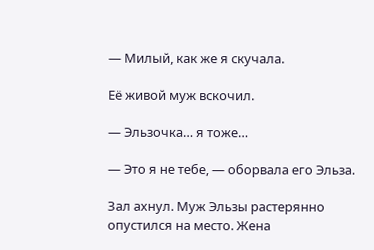— Милый, как же я скучала.

Её живой муж вскочил.

— Эльзочка… я тоже…

— Это я не тебе, — оборвала его Эльза.

Зал ахнул. Муж Эльзы растерянно опустился на место. Жена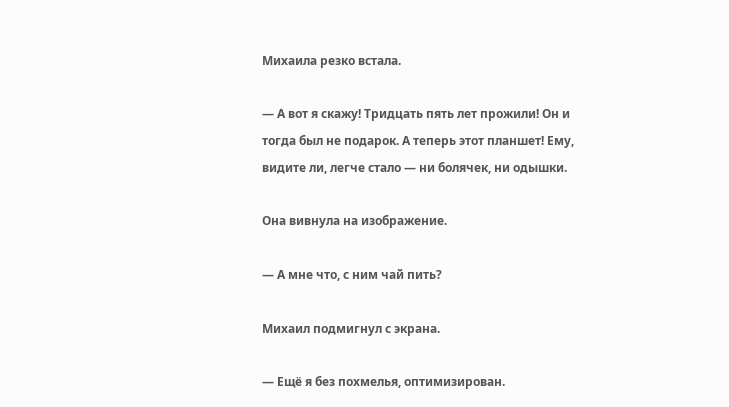Михаила резко встала.

— А вот я скажу! Тридцать пять лет прожили! Он и тогда был не подарок. А теперь этот планшет! Ему, видите ли, легче стало — ни болячек, ни одышки.

Она вивнула на изображение.

— А мне что, с ним чай пить?

Михаил подмигнул с экрана.

— Ещё я без похмелья, оптимизирован.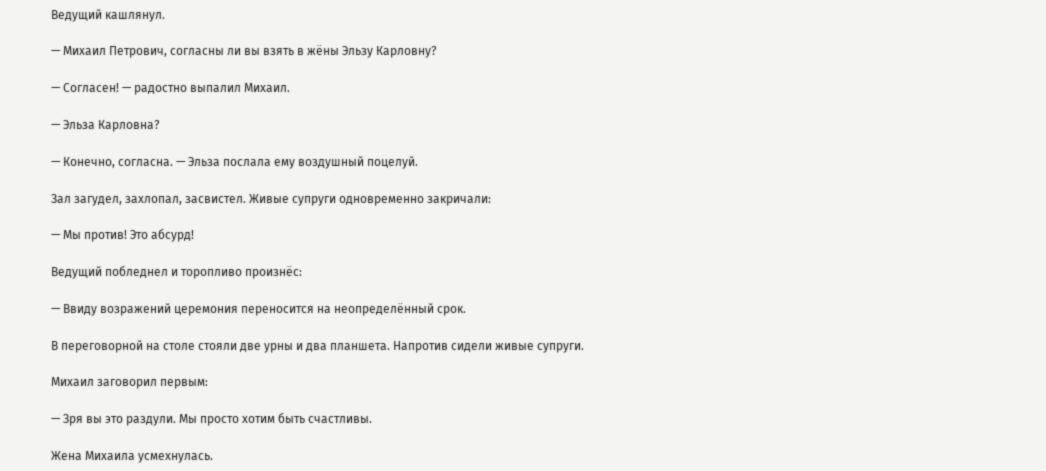Ведущий кашлянул.

— Михаил Петрович, согласны ли вы взять в жёны Эльзу Карловну?

— Согласен! — радостно выпалил Михаил.

— Эльза Карловна?

— Конечно, согласна. — Эльза послала ему воздушный поцелуй.

Зал загудел, захлопал, засвистел. Живые супруги одновременно закричали:

— Мы против! Это абсурд!

Ведущий побледнел и торопливо произнёс:

— Ввиду возражений церемония переносится на неопределённый срок.

В переговорной на столе стояли две урны и два планшета. Напротив сидели живые супруги.

Михаил заговорил первым:

— Зря вы это раздули. Мы просто хотим быть счастливы.

Жена Михаила усмехнулась.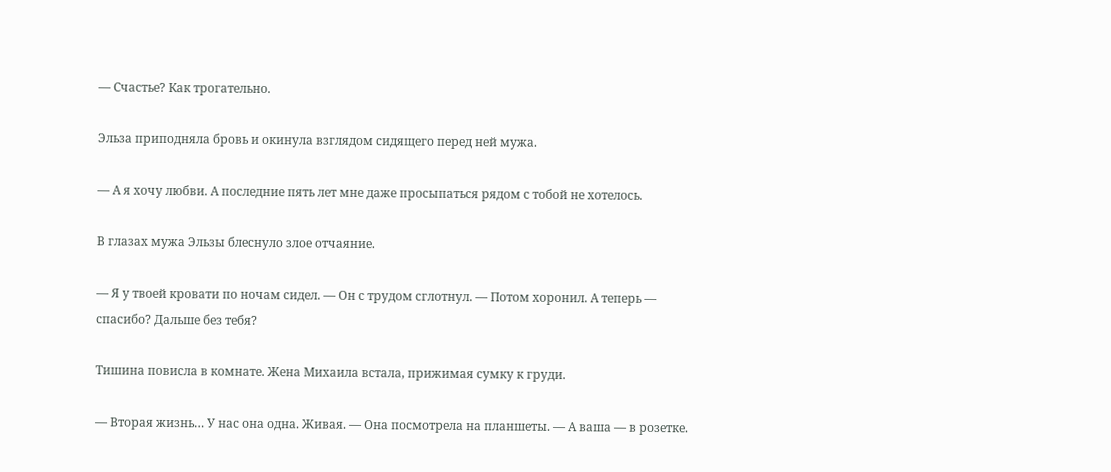— Счастье? Как трогательно.

Эльза приподняла бровь и окинула взглядом сидящего перед ней мужа.

— А я хочу любви. А последние пять лет мне даже просыпаться рядом с тобой не хотелось.

В глазах мужа Эльзы блеснуло злое отчаяние.

— Я у твоей кровати по ночам сидел. — Он с трудом сглотнул. — Потом хоронил. А теперь — спасибо? Дальше без тебя?

Тишина повисла в комнате. Жена Михаила встала, прижимая сумку к груди.

— Вторая жизнь… У нас она одна. Живая. — Она посмотрела на планшеты. — А ваша — в розетке.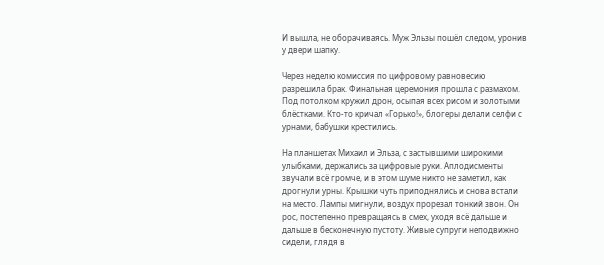И вышла, не оборачиваясь. Муж Эльзы пошёл следом, уронив у двери шапку.

Через неделю комиссия по цифровому равновесию разрешила брак. Финальная церемония прошла с размахом. Под потолком кружил дрон, осыпая всех рисом и золотыми блёстками. Кто-то кричал «Горько!», блогеры делали селфи с урнами, бабушки крестились.

На планшетах Михаил и Эльза, с застывшими широкими улыбками, держались за цифровые руки. Аплодисменты звучали всё громче, и в этом шуме никто не заметил, как дрогнули урны. Крышки чуть приподнялись и снова встали на место. Лампы мигнули, воздух прорезал тонкий звон. Он рос, постепенно превращаясь в смех, уходя всё дальше и дальше в бесконечную пустоту. Живые супруги неподвижно сидели, глядя в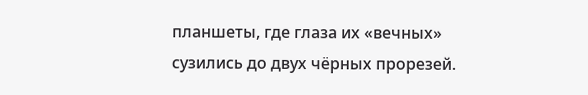планшеты, где глаза их «вечных» сузились до двух чёрных прорезей.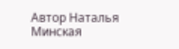Автор Наталья Минская